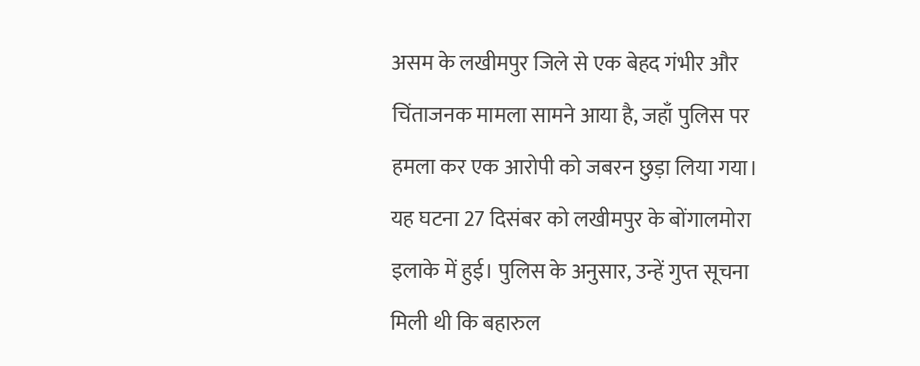असम के लखीमपुर जिले से एक बेहद गंभीर और चिंताजनक मामला सामने आया है, जहाँ पुलिस पर हमला कर एक आरोपी को जबरन छुड़ा लिया गया। यह घटना 27 दिसंबर को लखीमपुर के बोंगालमोरा इलाके में हुई। पुलिस के अनुसार, उन्हें गुप्त सूचना मिली थी कि बहारुल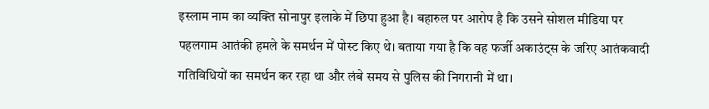इस्लाम नाम का व्यक्ति सोनापुर इलाके में छिपा हुआ है। बहारुल पर आरोप है कि उसने सोशल मीडिया पर पहलगाम आतंकी हमले के समर्थन में पोस्ट किए थे। बताया गया है कि वह फर्जी अकाउंट्स के जरिए आतंकवादी गतिविधियों का समर्थन कर रहा था और लंबे समय से पुलिस की निगरानी में था।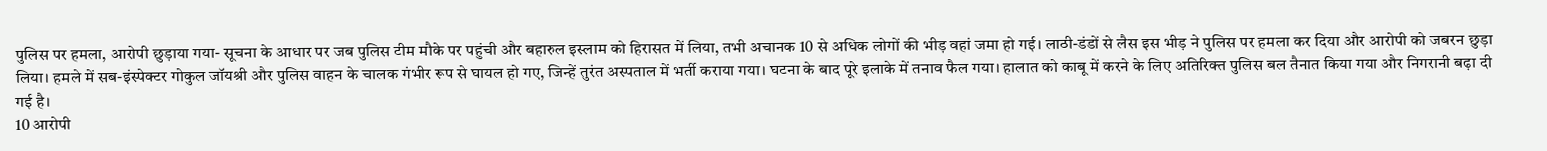पुलिस पर हमला, आरोपी छुड़ाया गया- सूचना के आधार पर जब पुलिस टीम मौके पर पहुंची और बहारुल इस्लाम को हिरासत में लिया, तभी अचानक 10 से अधिक लोगों की भीड़ वहां जमा हो गई। लाठी-डंडों से लैस इस भीड़ ने पुलिस पर हमला कर दिया और आरोपी को जबरन छुड़ा लिया। हमले में सब-इंस्पेक्टर गोकुल जॉयश्री और पुलिस वाहन के चालक गंभीर रूप से घायल हो गए, जिन्हें तुरंत अस्पताल में भर्ती कराया गया। घटना के बाद पूरे इलाके में तनाव फैल गया। हालात को काबू में करने के लिए अतिरिक्त पुलिस बल तैनात किया गया और निगरानी बढ़ा दी गई है।
10 आरोपी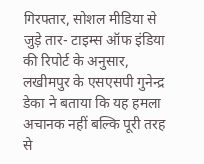गिरफ्तार, सोशल मीडिया से जुड़े तार- टाइम्स ऑफ इंडिया की रिपोर्ट के अनुसार, लखीमपुर के एसएसपी गुनेन्द्र डेका ने बताया कि यह हमला अचानक नहीं बल्कि पूरी तरह से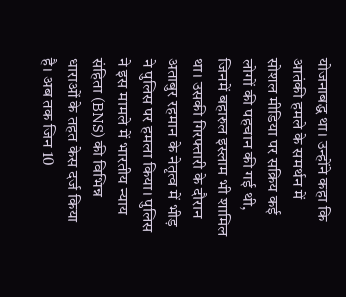योजनाबद्ध था। उन्होंने कहा कि आतंकी हमले के समर्थन में सोशल मीडिया पर सक्रिय कई लोगों की पहचान की गई थी, जिनमें बहारुल इस्लाम भी शामिल था। उसकी गिरफ्तारी के दौरान अताबुर रहमान के नेतृत्व में भीड़ ने पुलिस पर हमला किया। पुलिस ने इस मामले में भारतीय न्याय संहिता (BNS) की विभिन्न धाराओं के तहत केस दर्ज किया है। अब तक जिन 10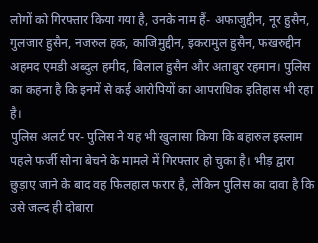लोगों को गिरफ्तार किया गया है, उनके नाम हैं- अफाजुद्दीन, नूर हुसैन, गुलजार हुसैन, नजरुल हक, काजिमुद्दीन, इकरामुल हुसैन, फखरुद्दीन अहमद एमडी अब्दुल हमीद, बिलाल हुसैन और अताबुर रहमान। पुलिस का कहना है कि इनमें से कई आरोपियों का आपराधिक इतिहास भी रहा है।
पुलिस अलर्ट पर- पुलिस ने यह भी खुलासा किया कि बहारुल इस्लाम पहले फर्जी सोना बेचने के मामले में गिरफ्तार हो चुका है। भीड़ द्वारा छुड़ाए जाने के बाद वह फिलहाल फरार है, लेकिन पुलिस का दावा है कि उसे जल्द ही दोबारा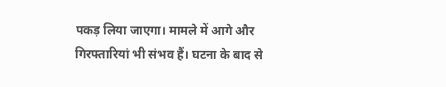पकड़ लिया जाएगा। मामले में आगे और गिरफ्तारियां भी संभव हैं। घटना के बाद से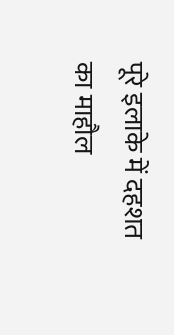पूरे इलाके में दहशत का माहौल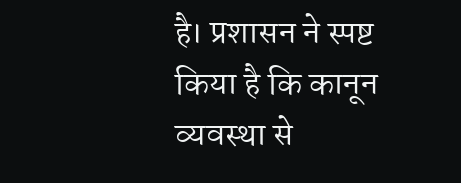है। प्रशासन ने स्पष्ट किया है कि कानून व्यवस्था से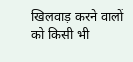खिलवाड़ करने वालों को किसी भी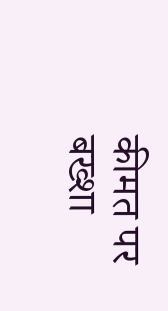कीमत पर बख्शा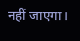नहीं जाएगा।